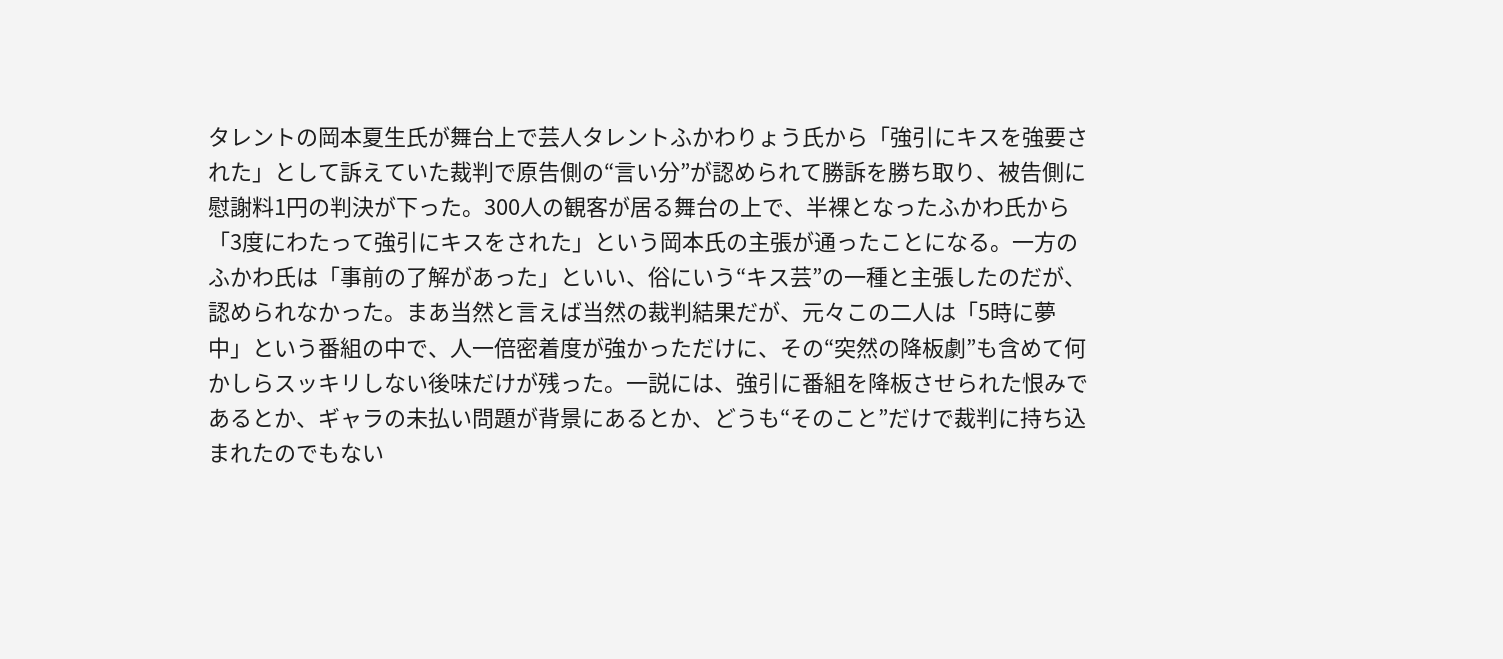タレントの岡本夏生氏が舞台上で芸人タレントふかわりょう氏から「強引にキスを強要された」として訴えていた裁判で原告側の“言い分”が認められて勝訴を勝ち取り、被告側に慰謝料1円の判決が下った。300人の観客が居る舞台の上で、半裸となったふかわ氏から「3度にわたって強引にキスをされた」という岡本氏の主張が通ったことになる。一方のふかわ氏は「事前の了解があった」といい、俗にいう“キス芸”の一種と主張したのだが、認められなかった。まあ当然と言えば当然の裁判結果だが、元々この二人は「5時に夢中」という番組の中で、人一倍密着度が強かっただけに、その“突然の降板劇”も含めて何かしらスッキリしない後味だけが残った。一説には、強引に番組を降板させられた恨みであるとか、ギャラの未払い問題が背景にあるとか、どうも“そのこと”だけで裁判に持ち込まれたのでもない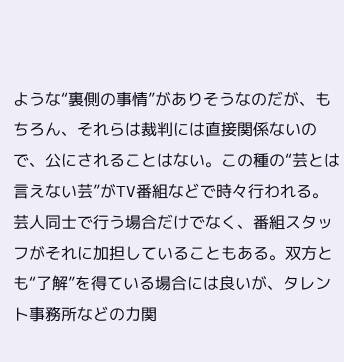ような“裏側の事情”がありそうなのだが、もちろん、それらは裁判には直接関係ないので、公にされることはない。この種の“芸とは言えない芸”がTV番組などで時々行われる。芸人同士で行う場合だけでなく、番組スタッフがそれに加担していることもある。双方とも“了解”を得ている場合には良いが、タレント事務所などの力関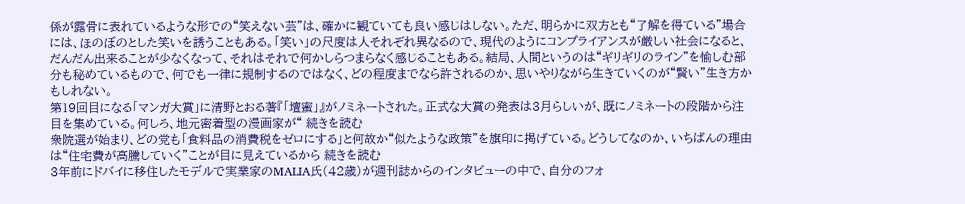係が露骨に表れているような形での“笑えない芸”は、確かに観ていても良い感じはしない。ただ、明らかに双方とも“了解を得ている”場合には、ほのぼのとした笑いを誘うこともある。「笑い」の尺度は人それぞれ異なるので、現代のようにコンプライアンスが厳しい社会になると、だんだん出来ることが少なくなって、それはそれで何かしらつまらなく感じることもある。結局、人間というのは“ギリギリのライン”を愉しむ部分も秘めているもので、何でも一律に規制するのではなく、どの程度までなら許されるのか、思いやりながら生きていくのが“賢い”生き方かもしれない。
第19回目になる「マンガ大賞」に清野とおる著『「壇蜜」』がノミネートされた。正式な大賞の発表は3月らしいが、既にノミネートの段階から注目を集めている。何しろ、地元密着型の漫画家が“ 続きを読む
衆院選が始まり、どの党も「食料品の消費税をゼロにする」と何故か“似たような政策”を旗印に掲げている。どうしてなのか、いちばんの理由は“住宅費が高騰していく”ことが目に見えているから 続きを読む
3年前にドバイに移住したモデルで実業家のMALIA氏(42歳)が週刊誌からのインタビューの中で、自分のフォ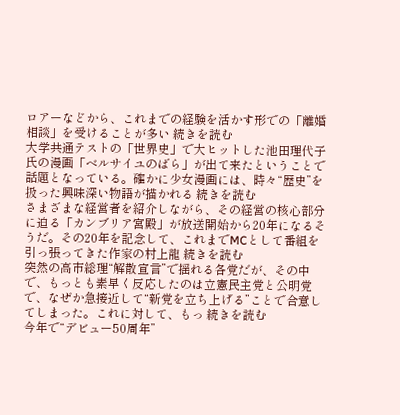ロアーなどから、これまでの経験を活かす形での「離婚相談」を受けることが多い 続きを読む
大学共通テストの「世界史」で大ヒットした池田理代子氏の漫画「ベルサイユのばら」が出て来たということで話題となっている。確かに少女漫画には、時々“歴史”を扱った興味深い物語が描かれる 続きを読む
さまざまな経営者を紹介しながら、その経営の核心部分に迫る「カンブリア宮殿」が放送開始から20年になるそうだ。その20年を記念して、これまでMCとして番組を引っ張ってきた作家の村上龍 続きを読む
突然の高市総理“解散宣言”で揺れる各党だが、その中で、もっとも素早く反応したのは立憲民主党と公明党で、なぜか急接近して“新党を立ち上げる”ことで合意してしまった。これに対して、もっ 続きを読む
今年で“デビュー50周年”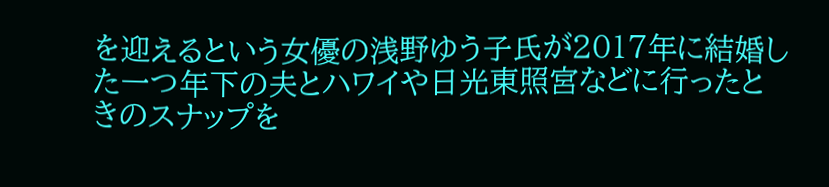を迎えるという女優の浅野ゆう子氏が2017年に結婚した一つ年下の夫とハワイや日光東照宮などに行ったときのスナップを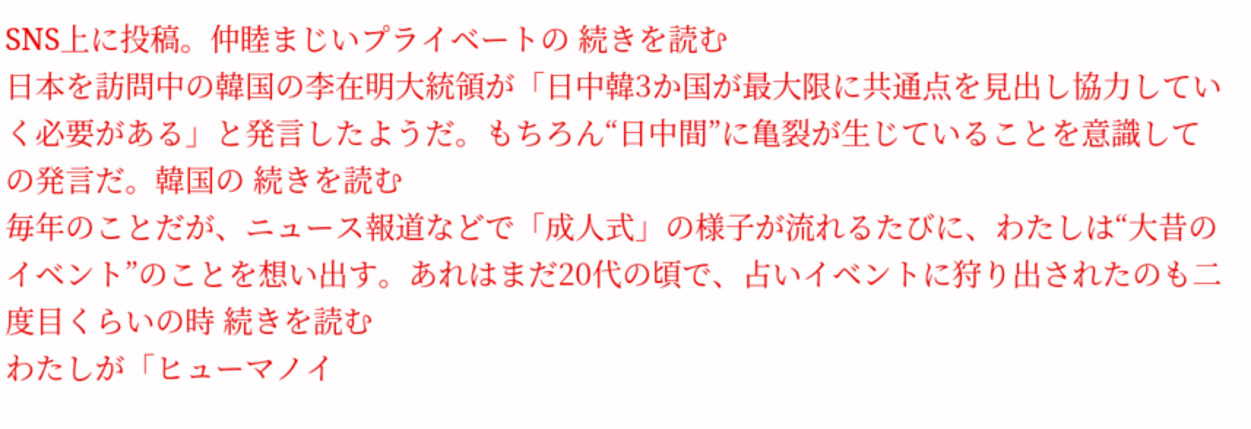SNS上に投稿。仲睦まじいプライベートの 続きを読む
日本を訪問中の韓国の李在明大統領が「日中韓3か国が最大限に共通点を見出し協力していく必要がある」と発言したようだ。もちろん“日中間”に亀裂が生じていることを意識しての発言だ。韓国の 続きを読む
毎年のことだが、ニュース報道などで「成人式」の様子が流れるたびに、わたしは“大昔のイベント”のことを想い出す。あれはまだ20代の頃で、占いイベントに狩り出されたのも二度目くらいの時 続きを読む
わたしが「ヒューマノイ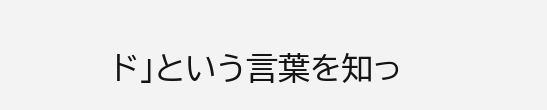ド」という言葉を知っ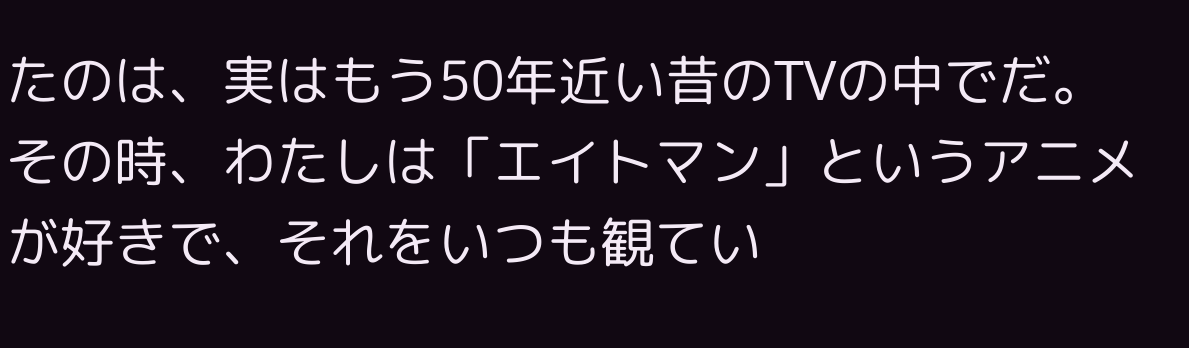たのは、実はもう50年近い昔のTVの中でだ。その時、わたしは「エイトマン」というアニメが好きで、それをいつも観てい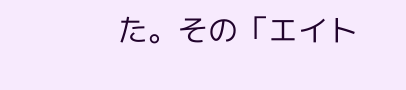た。その「エイト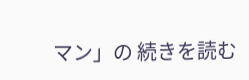マン」の 続きを読む